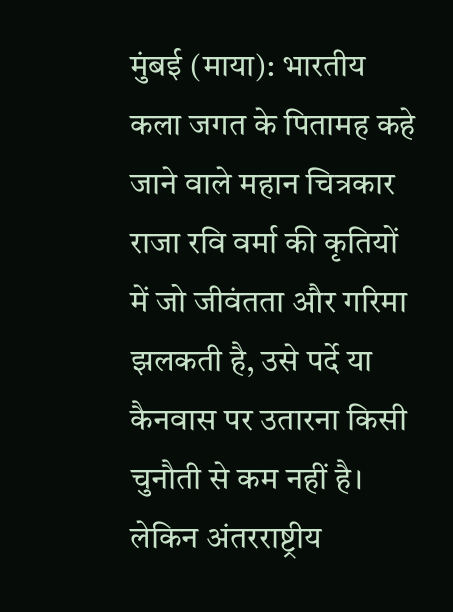मुंबई (माया): भारतीय कला जगत के पितामह कहे जाने वाले महान चित्रकार राजा रवि वर्मा की कृतियों में जो जीवंतता और गरिमा झलकती है, उसे पर्दे या कैनवास पर उतारना किसी चुनौती से कम नहीं है। लेकिन अंतरराष्ट्रीय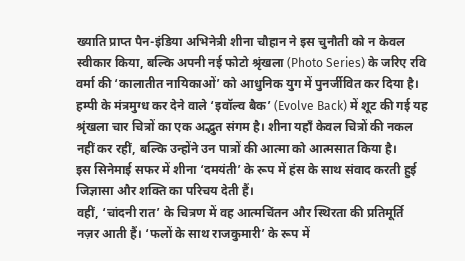ख्याति प्राप्त पैन-इंडिया अभिनेत्री शीना चौहान ने इस चुनौती को न केवल स्वीकार किया, बल्कि अपनी नई फोटो श्रृंखला (Photo Series) के जरिए रवि वर्मा की ‘कालातीत नायिकाओं’ को आधुनिक युग में पुनर्जीवित कर दिया है।
हम्पी के मंत्रमुग्ध कर देने वाले ‘इवॉल्व बैक’ (Evolve Back) में शूट की गई यह श्रृंखला चार चित्रों का एक अद्भुत संगम है। शीना यहाँ केवल चित्रों की नकल नहीं कर रहीं, बल्कि उन्होंने उन पात्रों की आत्मा को आत्मसात किया है।
इस सिनेमाई सफर में शीना ‘दमयंती’ के रूप में हंस के साथ संवाद करती हुई जिज्ञासा और शक्ति का परिचय देती हैं।
वहीं, ‘चांदनी रात’ के चित्रण में वह आत्मचिंतन और स्थिरता की प्रतिमूर्ति नज़र आती हैं। ‘फलों के साथ राजकुमारी’ के रूप में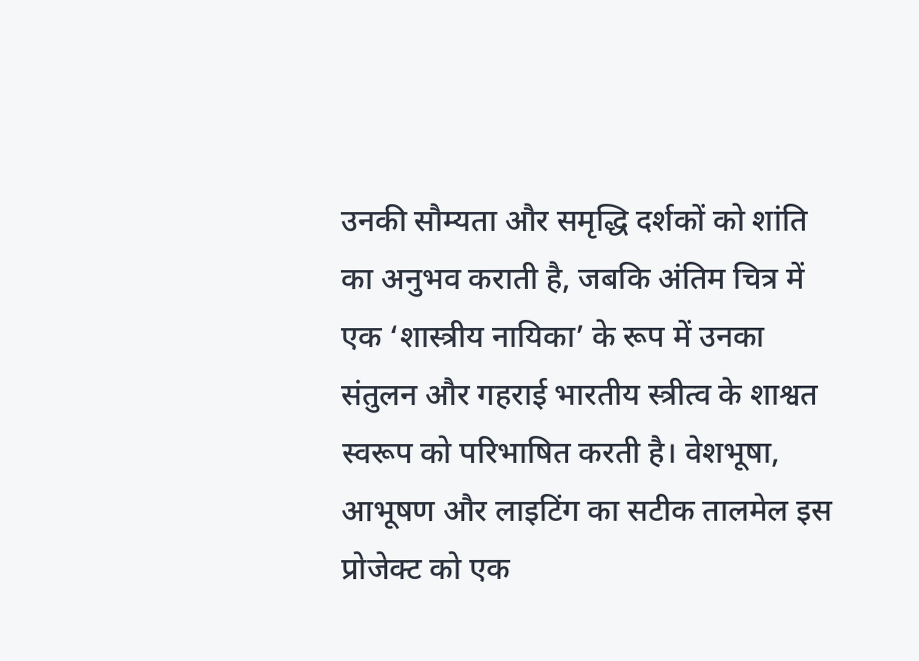उनकी सौम्यता और समृद्धि दर्शकों को शांति का अनुभव कराती है, जबकि अंतिम चित्र में एक ‘शास्त्रीय नायिका’ के रूप में उनका संतुलन और गहराई भारतीय स्त्रीत्व के शाश्वत स्वरूप को परिभाषित करती है। वेशभूषा, आभूषण और लाइटिंग का सटीक तालमेल इस प्रोजेक्ट को एक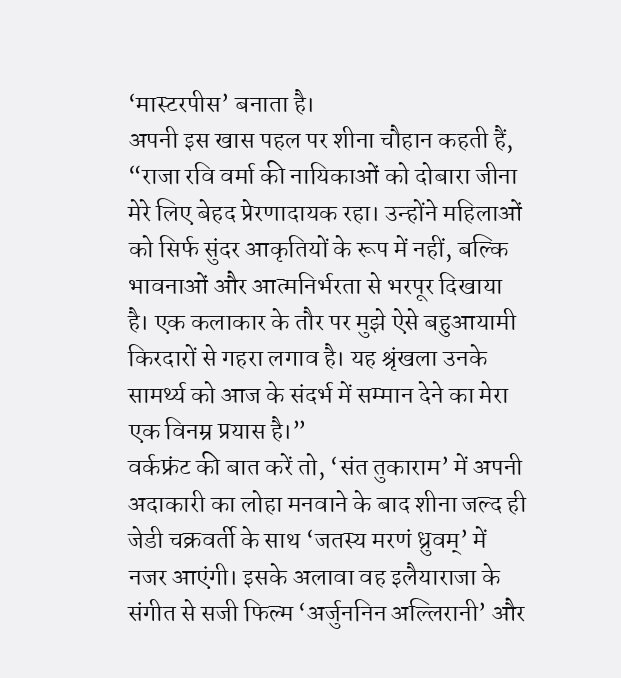‘मास्टरपीस’ बनाता है।
अपनी इस खास पहल पर शीना चौहान कहती हैं, “राजा रवि वर्मा की नायिकाओं को दोबारा जीना मेरे लिए बेहद प्रेरणादायक रहा। उन्होंने महिलाओं को सिर्फ सुंदर आकृतियों के रूप में नहीं, बल्कि भावनाओं और आत्मनिर्भरता से भरपूर दिखाया है। एक कलाकार के तौर पर मुझे ऐसे बहुआयामी किरदारों से गहरा लगाव है। यह श्रृंखला उनके सामर्थ्य को आज के संदर्भ में सम्मान देने का मेरा एक विनम्र प्रयास है।”
वर्कफ्रंट की बात करें तो, ‘संत तुकाराम’ में अपनी अदाकारी का लोहा मनवाने के बाद शीना जल्द ही जेडी चक्रवर्ती के साथ ‘जतस्य मरणं ध्रुवम्’ में नजर आएंगी। इसके अलावा वह इलैयाराजा के संगीत से सजी फिल्म ‘अर्जुननिन अल्लिरानी’ और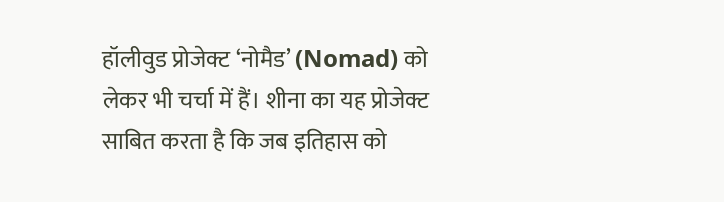हॉलीवुड प्रोजेक्ट ‘नोमैड’ (Nomad) को लेकर भी चर्चा में हैं। शीना का यह प्रोजेक्ट साबित करता है कि जब इतिहास को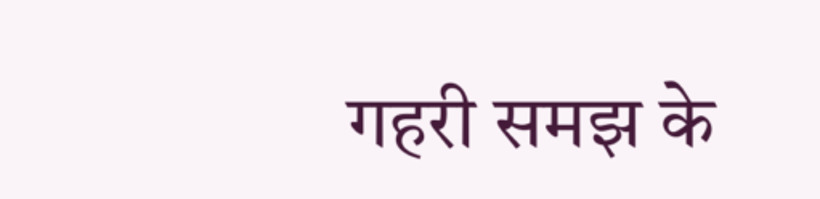गहरी समझ के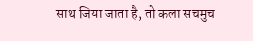साथ जिया जाता है, तो कला सचमुच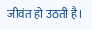जीवंत हो उठती है।